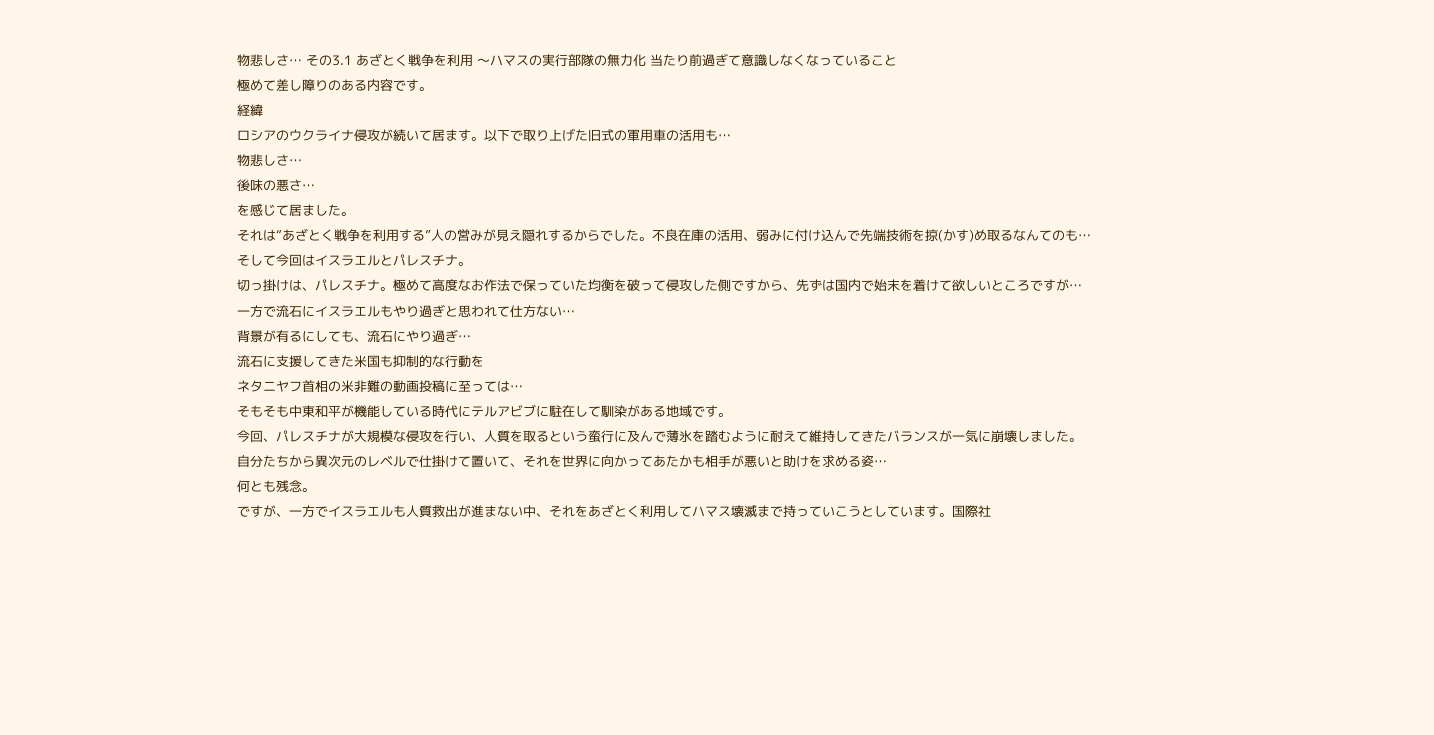物悲しさ… その3.1 あざとく戦争を利用 〜ハマスの実行部隊の無力化 当たり前過ぎて意識しなくなっていること
極めて差し障りのある内容です。
経緯
ロシアのウクライナ侵攻が続いて居ます。以下で取り上げた旧式の軍用車の活用も…
物悲しさ…
後味の悪さ…
を感じて居ました。
それは“あざとく戦争を利用する”人の営みが見え隠れするからでした。不良在庫の活用、弱みに付け込んで先端技術を掠(かす)め取るなんてのも…
そして今回はイスラエルとパレスチナ。
切っ掛けは、パレスチナ。極めて高度なお作法で保っていた均衡を破って侵攻した側ですから、先ずは国内で始末を着けて欲しいところですが…
一方で流石にイスラエルもやり過ぎと思われて仕方ない…
背景が有るにしても、流石にやり過ぎ…
流石に支援してきた米国も抑制的な行動を
ネタニヤフ首相の米非難の動画投稿に至っては…
そもそも中東和平が機能している時代にテルアビブに駐在して馴染がある地域です。
今回、パレスチナが大規模な侵攻を行い、人質を取るという蛮行に及んで薄氷を踏むように耐えて維持してきたバランスが一気に崩壊しました。
自分たちから異次元のレベルで仕掛けて置いて、それを世界に向かってあたかも相手が悪いと助けを求める姿…
何とも残念。
ですが、一方でイスラエルも人質救出が進まない中、それをあざとく利用してハマス壊滅まで持っていこうとしています。国際社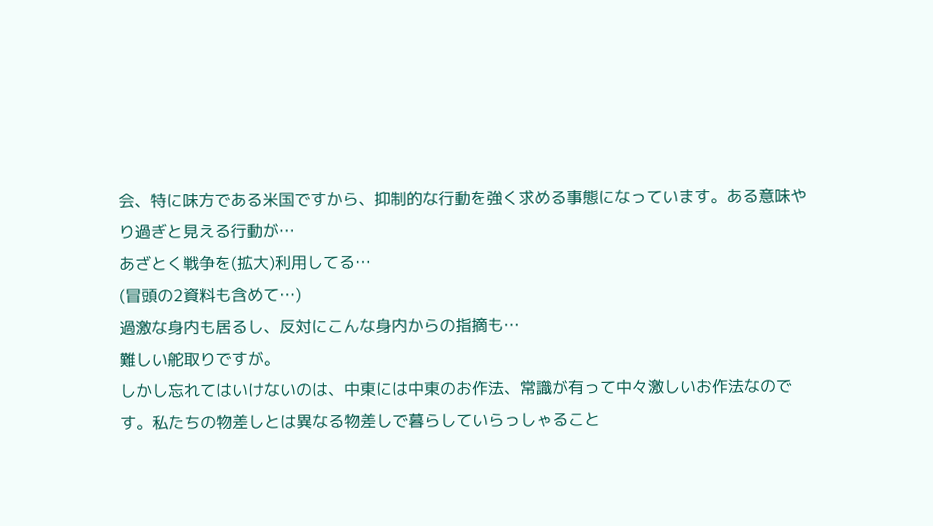会、特に味方である米国ですから、抑制的な行動を強く求める事態になっています。ある意味やり過ぎと見える行動が…
あざとく戦争を(拡大)利用してる…
(冒頭の2資料も含めて…)
過激な身内も居るし、反対にこんな身内からの指摘も…
難しい舵取りですが。
しかし忘れてはいけないのは、中東には中東のお作法、常識が有って中々激しいお作法なのです。私たちの物差しとは異なる物差しで暮らしていらっしゃること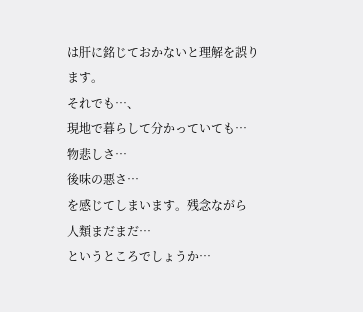は肝に銘じておかないと理解を誤ります。
それでも…、
現地で暮らして分かっていても…
物悲しさ…
後味の悪さ…
を感じてしまいます。残念ながら
人類まだまだ…
というところでしょうか…